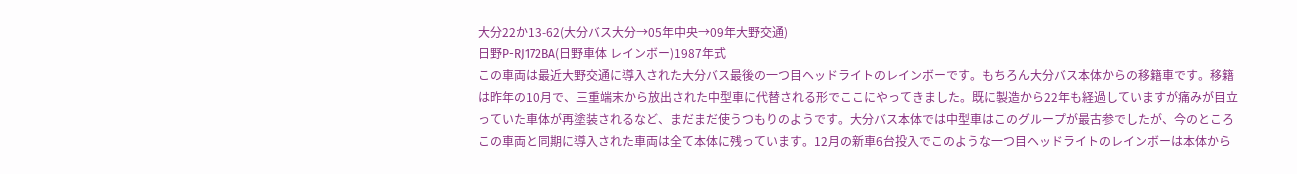大分22か13-62(大分バス大分→05年中央→09年大野交通)
日野P-RJ172BA(日野車体 レインボー)1987年式
この車両は最近大野交通に導入された大分バス最後の一つ目ヘッドライトのレインボーです。もちろん大分バス本体からの移籍車です。移籍は昨年の10月で、三重端末から放出された中型車に代替される形でここにやってきました。既に製造から22年も経過していますが痛みが目立っていた車体が再塗装されるなど、まだまだ使うつもりのようです。大分バス本体では中型車はこのグループが最古参でしたが、今のところこの車両と同期に導入された車両は全て本体に残っています。12月の新車6台投入でこのような一つ目ヘッドライトのレインボーは本体から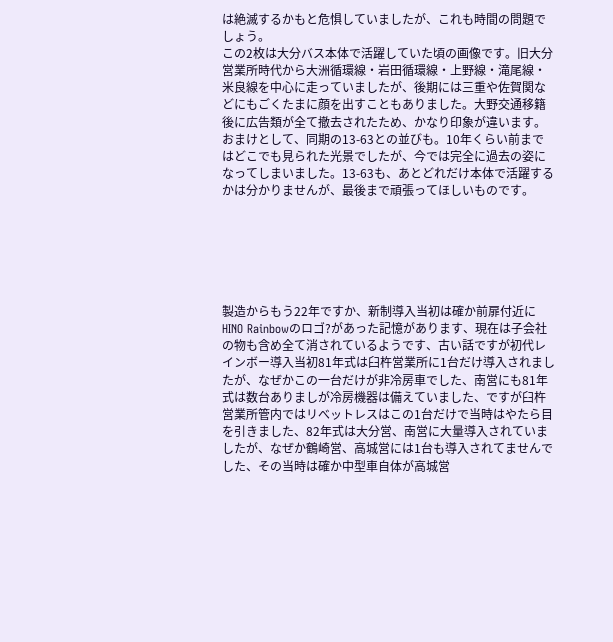は絶滅するかもと危惧していましたが、これも時間の問題でしょう。
この2枚は大分バス本体で活躍していた頃の画像です。旧大分営業所時代から大洲循環線・岩田循環線・上野線・滝尾線・米良線を中心に走っていましたが、後期には三重や佐賀関などにもごくたまに顔を出すこともありました。大野交通移籍後に広告類が全て撤去されたため、かなり印象が違います。
おまけとして、同期の13-63との並びも。10年くらい前まではどこでも見られた光景でしたが、今では完全に過去の姿になってしまいました。13-63も、あとどれだけ本体で活躍するかは分かりませんが、最後まで頑張ってほしいものです。






製造からもう22年ですか、新制導入当初は確か前扉付近にHINO Rainbowのロゴ?があった記憶があります、現在は子会社の物も含め全て消されているようです、古い話ですが初代レインボー導入当初81年式は臼杵営業所に1台だけ導入されましたが、なぜかこの一台だけが非冷房車でした、南営にも81年式は数台ありましが冷房機器は備えていました、ですが臼杵営業所管内ではリべットレスはこの1台だけで当時はやたら目を引きました、82年式は大分営、南営に大量導入されていましたが、なぜか鶴崎営、高城営には1台も導入されてませんでした、その当時は確か中型車自体が高城営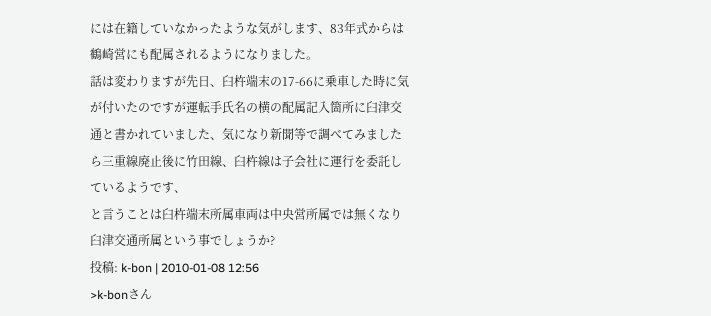には在籍していなかったような気がします、83年式からは鶴崎営にも配属されるようになりました。
話は変わりますが先日、臼杵端末の17-66に乗車した時に気が付いたのですが運転手氏名の横の配属記入箇所に臼津交通と書かれていました、気になり新聞等で調べてみましたら三重線廃止後に竹田線、臼杵線は子会社に運行を委託しているようです、
と言うことは臼杵端末所属車両は中央営所属では無くなり臼津交通所属という事でしょうか?
投稿: k-bon | 2010-01-08 12:56
>k-bonさん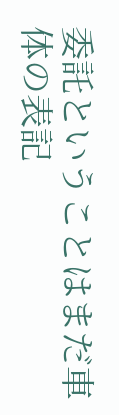委託ということはまだ車体の表記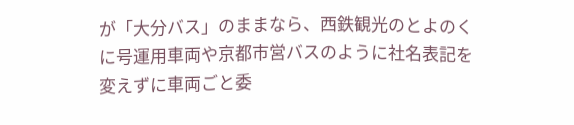が「大分バス」のままなら、西鉄観光のとよのくに号運用車両や京都市営バスのように社名表記を変えずに車両ごと委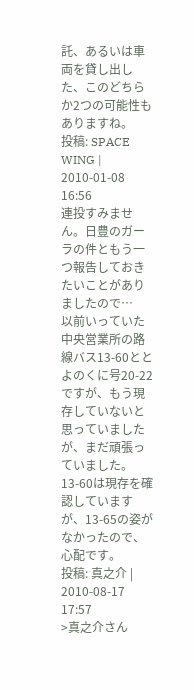託、あるいは車両を貸し出した、このどちらか2つの可能性もありますね。
投稿: SPACE WING | 2010-01-08 16:56
連投すみません。日豊のガーラの件ともう一つ報告しておきたいことがありましたので…
以前いっていた中央営業所の路線バス13-60ととよのくに号20-22ですが、もう現存していないと思っていましたが、まだ頑張っていました。13-60は現存を確認していますが、13-65の姿がなかったので、心配です。
投稿: 真之介 | 2010-08-17 17:57
>真之介さん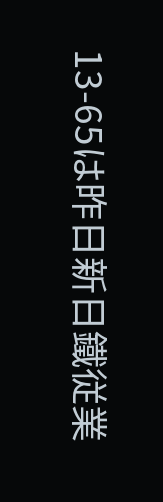13-65は昨日新日鐵従業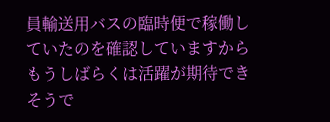員輸送用バスの臨時便で稼働していたのを確認していますからもうしばらくは活躍が期待できそうで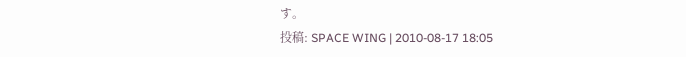す。
投稿: SPACE WING | 2010-08-17 18:05